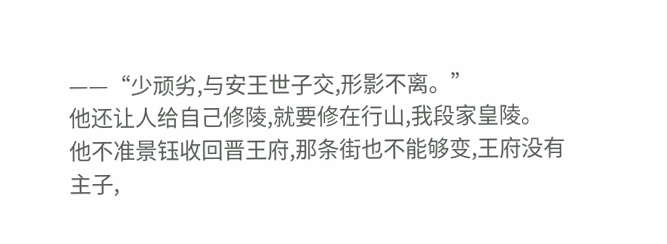——“少顽劣,与安王世子交,形影不离。”
他还让人给自己修陵,就要修在行山,我段家皇陵。
他不准景钰收回晋王府,那条街也不能够变,王府没有主子,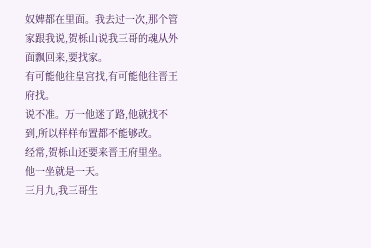奴婢都在里面。我去过一次,那个管家跟我说,贺栎山说我三哥的魂从外面飘回来,要找家。
有可能他往皇宫找,有可能他往晋王府找。
说不准。万一他迷了路,他就找不到,所以样样布置都不能够改。
经常,贺栎山还要来晋王府里坐。
他一坐就是一天。
三月九,我三哥生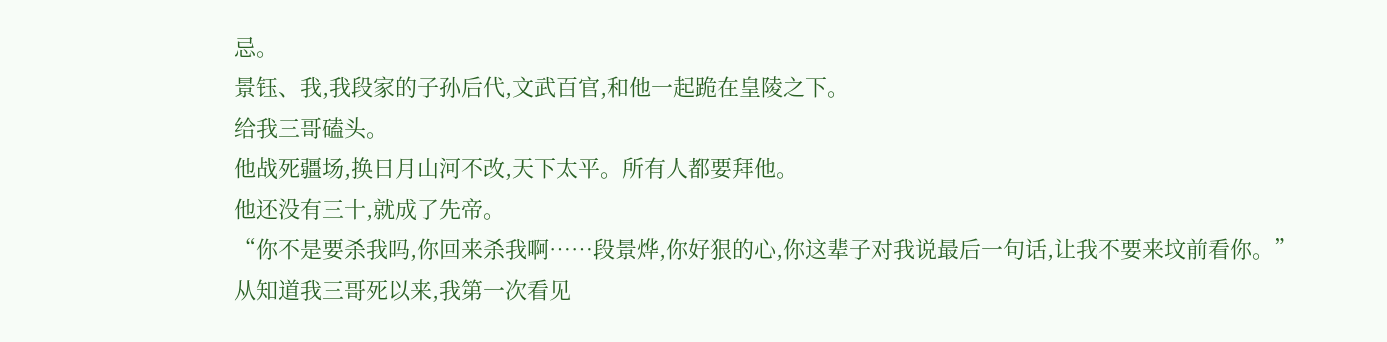忌。
景钰、我,我段家的子孙后代,文武百官,和他一起跪在皇陵之下。
给我三哥磕头。
他战死疆场,换日月山河不改,天下太平。所有人都要拜他。
他还没有三十,就成了先帝。
“你不是要杀我吗,你回来杀我啊……段景烨,你好狠的心,你这辈子对我说最后一句话,让我不要来坟前看你。”
从知道我三哥死以来,我第一次看见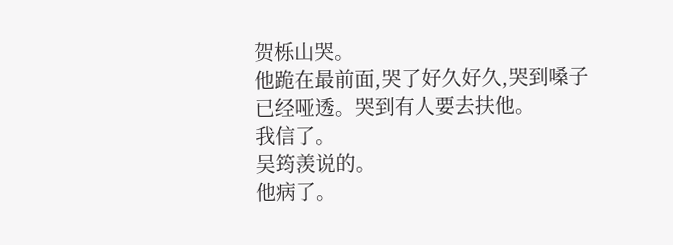贺栎山哭。
他跪在最前面,哭了好久好久,哭到嗓子已经哑透。哭到有人要去扶他。
我信了。
吴筠羡说的。
他病了。